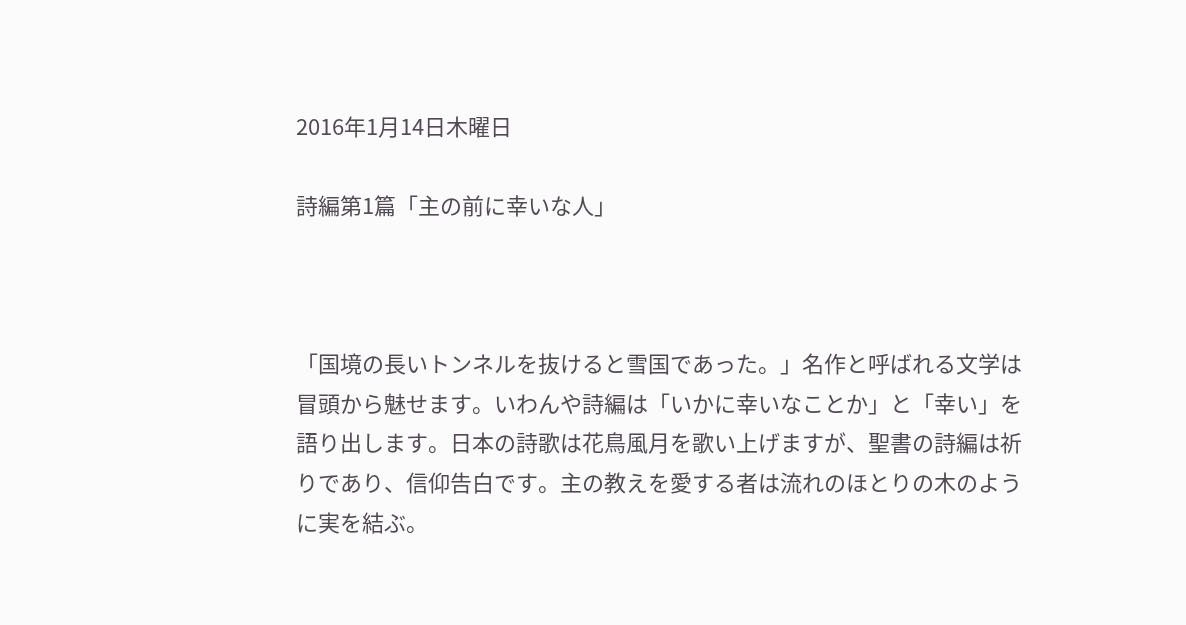2016年1月14日木曜日

詩編第1篇「主の前に幸いな人」



「国境の長いトンネルを抜けると雪国であった。」名作と呼ばれる文学は冒頭から魅せます。いわんや詩編は「いかに幸いなことか」と「幸い」を語り出します。日本の詩歌は花鳥風月を歌い上げますが、聖書の詩編は祈りであり、信仰告白です。主の教えを愛する者は流れのほとりの木のように実を結ぶ。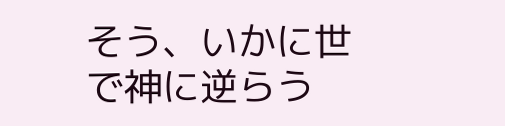そう、いかに世で神に逆らう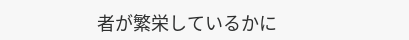者が繁栄しているかに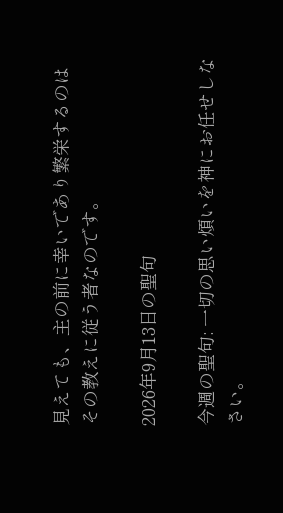見えても、主の前に幸いであり繁栄するのはその教えに従う者なのです。

2026年9月13日の聖句

今週の聖句: 一切の思い煩いを神にお任せしなさい。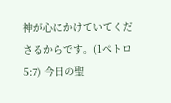神が心にかけていてくださるからです。(1ペトロ5:7) 今日の聖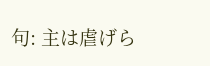句: 主は虐げら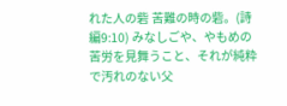れた人の砦 苦難の時の砦。(詩編9:10) みなしごや、やもめの苦労を見舞うこと、それが純粋で汚れのない父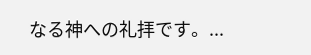なる神への礼拝です。...